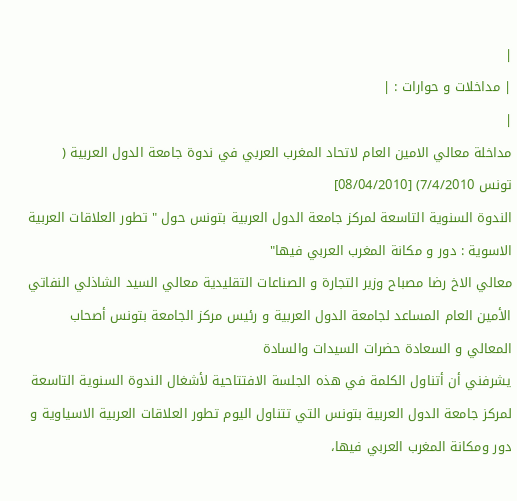|
| مداخلات و حوارات : |
|
مداخلة معالي الامين العام لاتحاد المغرب العربي في ندوة جامعة الدول العربية ( تونس 7/4/2010) [08/04/2010]
الندوة السنوية التاسعة لمركز جامعة الدول العربية بتونس حول " تطور العلاقات العربية الاسوية : دور و مكانة المغرب العربي فيها"
معالي الاخ رضا مصباح وزير التجارة و الصناعات التقليدية معالي السيد الشاذلي النفاتي الأمين العام المساعد لجامعة الدول العربية و رئيس مركز الجامعة بتونس أصحاب المعالي و السعادة حضرات السيدات والسادة
يشرفني أن أتناول الكلمة في هذه الجلسة الافتتاحية لأشغال الندوة السنوية التاسعة لمركز جامعة الدول العربية بتونس التي تتناول اليوم تطور العلاقات العربية الاسياوية و دور ومكانة المغرب العربي فيها،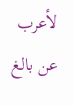لأعرب عن بالغ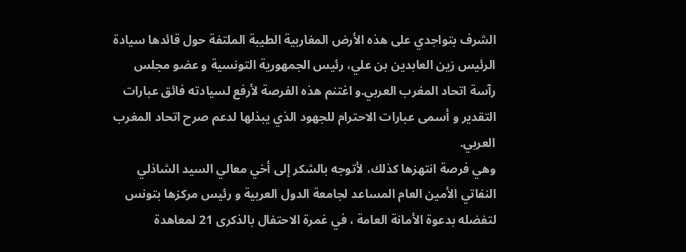الشرف بتواجدي على هذه الأرض المغاربية الطيبة الملتفة حول قائدها سيادة الرئيس زين العابدين بن علي، رئيس الجمهورية التونسية و عضو مجلس رآسة اتحاد المغرب العربي.و اغتنم هذه الفرصة لأرفع لسيادته فائق عبارات التقدير و أسمى عبارات الاحترام للجهود الذي يبذلها لدعم صرح اتحاد المغرب العربي.
وهي فرصة انتهزها كذلك، لأتوجه بالشكر إلى أخي معالي السيد الشاذلي النفاتي الأمين العام المساعد لجامعة الدول العربية و رئيس مركزها بتونس لتفضله بدعوة الأمانة العامة ، في غمرة الاحتفال بالذكرى 21 لمعاهدة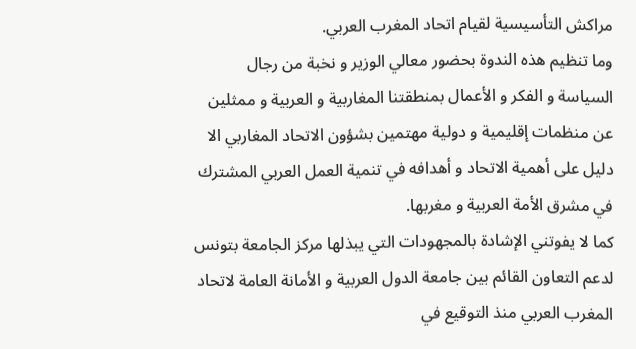مراكش التأسيسية لقيام اتحاد المغرب العربي.
وما تنظيم هذه الندوة بحضور معالي الوزير و نخبة من رجال السياسة و الفكر و الأعمال بمنطقتنا المغاربية و العربية و ممثلين عن منظمات إقليمية و دولية مهتمين بشؤون الاتحاد المغاربي الا دليل على أهمية الاتحاد و أهدافه في تنمية العمل العربي المشترك في مشرق الأمة العربية و مغربها.
كما لا يفوتني الإشادة بالمجهودات التي يبذلها مركز الجامعة بتونس لدعم التعاون القائم بين جامعة الدول العربية و الأمانة العامة لاتحاد المغرب العربي منذ التوقيع في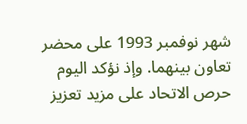شهر نوفمبر 1993 على محضر تعاون بينهما. وإذ نؤكد اليوم حرص الاتحاد على مزيد تعزيز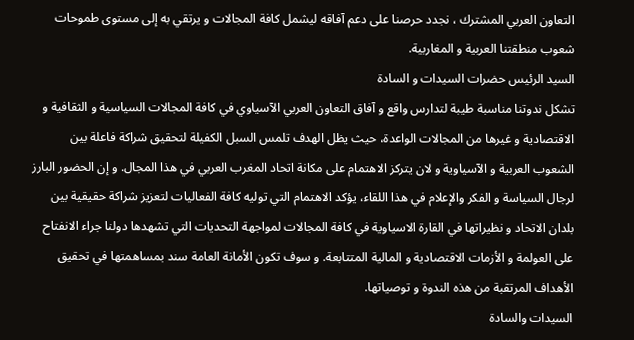التعاون العربي المشترك ، نجدد حرصنا على دعم آفاقه ليشمل كافة المجالات و يرتقي به إلى مستوى طموحات شعوب منطقتنا العربية و المغاربية.
السيد الرئيس حضرات السيدات و السادة
تشكل ندوتنا مناسبة طيبة لتدارس واقع و آفاق التعاون العربي الآسياوي في كافة المجالات السياسية و الثقافية و الاقتصادية و غيرها من المجالات الواعدة، حيث يظل الهدف تلمس السبل الكفيلة لتحقيق شراكة فاعلة بين الشعوب العربية و الآسياوية و لان يتركز الاهتمام على مكانة اتحاد المغرب العربي في هذا المجال. و إن الحضور البارز لرجال السياسة و الفكر والإعلام في هذا اللقاء، يؤكد الاهتمام التي توليه كافة الفعاليات لتعزيز شراكة حقيقية بين بلدان الاتحاد و نظيراتها في القارة الاسياوية في كافة المجالات لمواجهة التحديات التي تشهدها دولنا جراء الانفتاح على العولمة و الأزمات الاقتصادية و المالية المتتابعة. و سوف تكون الأمانة العامة سند بمساهمتها في تحقيق الأهداف المرتقبة من هذه الندوة و توصياتها.
السيدات والسادة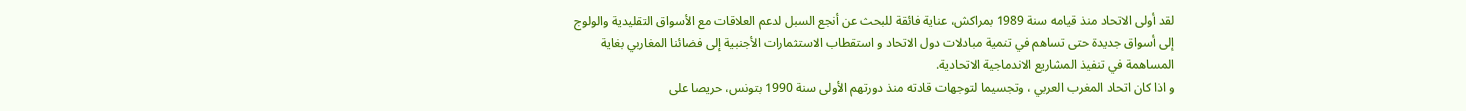لقد أولى الاتحاد منذ قيامه سنة 1989 بمراكش، عناية فائقة للبحث عن أنجع السبل لدعم العلاقات مع الأسواق التقليدية والولوج إلى أسواق جديدة حتى تساهم في تنمية مبادلات دول الاتحاد و استقطاب الاستثمارات الأجنبية إلى فضائنا المغاربي بغاية المساهمة في تنفيذ المشاريع الاندماجية الاتحادية.
و اذا كان اتحاد المغرب العربي ، وتجسيما لتوجهات قادته منذ دورتهم الأولى سنة 1990 بتونس، حريصا على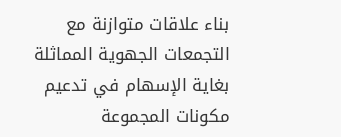بناء علاقات متوازنة مع التجمعات الجهوية المماثلة بغاية الإسهام في تدعيم مكونات المجموعة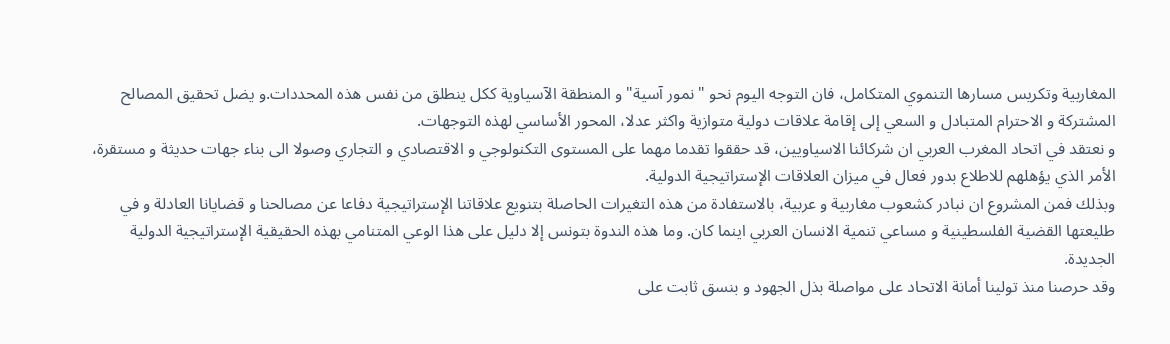المغاربية وتكريس مسارها التنموي المتكامل، فان التوجه اليوم نحو "نمور آسية" و المنطقة الآسياوية ككل ينطلق من نفس هذه المحددات.و يضل تحقيق المصالح المشتركة و الاحترام المتبادل و السعي إلى إقامة علاقات دولية متوازية واكثر عدلا، المحور الأساسي لهذه التوجهات.
و نعتقد في اتحاد المغرب العربي ان شركائنا الاسياويين، قد حققوا تقدما مهما على المستوى التكنولوجي و الاقتصادي و التجاري وصولا الى بناء جهات حديثة و مستقرة، الأمر الذي يؤهلهم للاطلاع بدور فعال في ميزان العلاقات الإستراتيجية الدولية.
وبذلك فمن المشروع ان نبادر كشعوب مغاربية و عربية، بالاستفادة من هذه التغيرات الحاصلة بتنويع علاقاتنا الإستراتيجية دفاعا عن مصالحنا و قضايانا العادلة و في طليعتها القضية الفلسطينية و مساعي تنمية الانسان العربي اينما كان. وما هذه الندوة بتونس إلا دليل على هذا الوعي المتنامي بهذه الحقيقية الإستراتيجية الدولية الجديدة.
وقد حرصنا منذ تولينا أمانة الاتحاد على مواصلة بذل الجهود و بنسق ثابت على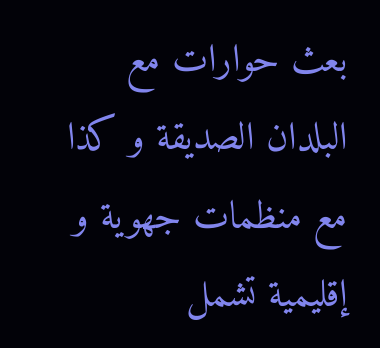بعث حوارات مع البلدان الصديقة و كذا مع منظمات جهوية و إقليمية تشمل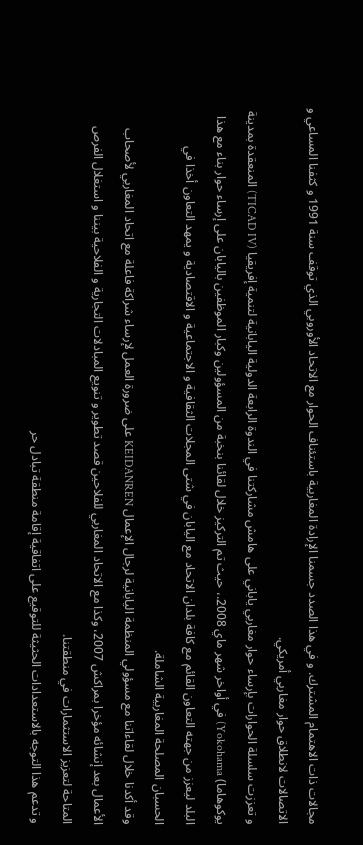مجالات ذات الاهتمام المشترك. و في هذا الصدد جسمنا الإرادة المغاربية باستئناف الحوار مع الاتحاد الأوروبي الذي توقف سنة 1991 و كثفنا المساعي و الاتصالات لانطلاق حوار مغاربي أمريكي.
و تعززت سلسلة الحوارات بإرساء حوار مغاربي ياباني على هامش مشاركتنا في الندوة الرابعة الدولية اليابانية لتنمية إفريقيا (TICAD IV) المنعقدة بمدينة يوكوهاما) Yokohama) في أواخر شهر ماي 2008.، حيث تم التركيز خلال لقائنا بنخبة من المسؤولين وكبار الموظفين باليابان على إرساء حوار بناء مع هذا البلد ليعزز من جهته التعاون القائم مع كافة بلدان الاتحاد مع اليابان في شتى المجلات الثقافية و الاجتماعية و الاقتصادية و يمهد التعاون أخذا في الحسبان المصلحة المغاربية الشاملة.
وقد أكدنا خلال لقاءاتنا مع مسؤولي المنظمة اليابانية لرجال الإعمال KEIDANREN على ضرورة العمل لإرساء شراكة فاعلة مع اتحاد المغاربي لأصحاب الأعمال بعد إنشائه مؤخرا بمراكش 2007، وكذا مع الاتحاد المغاربي للفلاحين قصد تطوير و تنويع المبادلات التجارية و الفلاحية بيننا و استغلال الفرص المتاحة لتعزيز الاستثمارات في منطقتنا.
و تدعم هذا التوجه بالاستعدادات الحثيثة للتوقيع على اتفاقية إقامة منطقة تبادل حر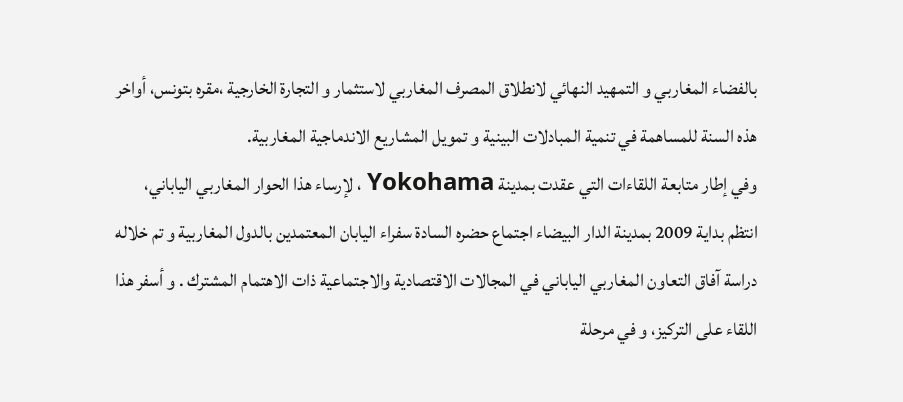بالفضاء المغاربي و التمهيد النهائي لانطلاق المصرف المغاربي لاستثمار و التجارة الخارجية ،مقره بتونس، أواخر هذه السنة للمساهمة في تنمية المبادلات البينية و تمويل المشاريع الاندماجية المغاربية.
وفي إطار متابعة اللقاءات التي عقدت بمدينة Yokohama ، لإرساء هذا الحوار المغاربي الياباني، انتظم بداية 2009 بمدينة الدار البيضاء اجتماع حضره السادة سفراء اليابان المعتمدين بالدول المغاربية و تم خلاله دراسة آفاق التعاون المغاربي الياباني في المجالات الاقتصادية والاجتماعية ذات الاهتمام المشترك . و أسفر هذا اللقاء على التركيز، و في مرحلة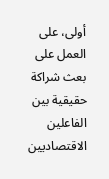أولى، على العمل على بعث شراكة حقيقية بين الفاعلين الاقتصاديين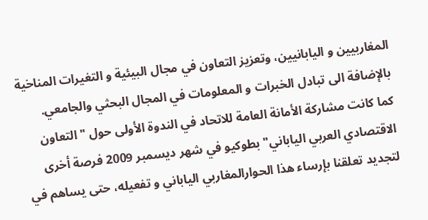المغاربيين و اليابانيين، وتعزيز التعاون في مجال البيئية و التغيرات المناخية بالإضافة الى تبادل الخبرات و المعلومات في المجال البحثي والجامعي.
كما كانت مشاركة الأمانة العامة للاتحاد في الندوة الأولى حول "التعاون الاقتصادي العربي الياباني" بطوكيو في شهر ديسمبر 2009 فرصة أخرى لتجديد تعلقنا بإرساء هذا الحوارالمغاربي الياباني و تفعيله، حتى يساهم في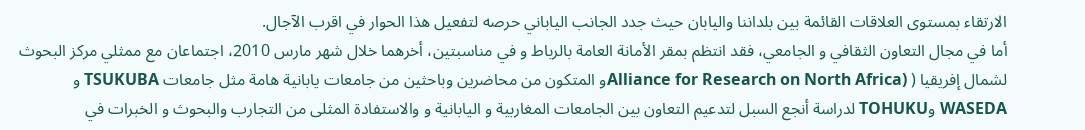الارتقاء بمستوى العلاقات القائمة بين بلداننا واليابان حيث جدد الجانب الياباني حرصه لتفعيل هذا الحوار في اقرب الآجال.
أما في مجال التعاون الثقافي و الجامعي، فقد انتظم بمقر الأمانة العامة بالرباط و في مناسبتين، أخرهما خلال شهر مارس 2010، اجتماعان مع ممثلي مركز البحوث لشمال إفريقيا ( (Alliance for Research on North Africaو المتكون من محاضرين وباحثين من جامعات يابانية هامة مثل جامعات TSUKUBA و WASEDA وTOHUKU لدراسة أنجع السبل لتدعيم التعاون بين الجامعات المغاربية و اليابانية و والاستفادة المثلى من التجارب والبحوث و الخبرات في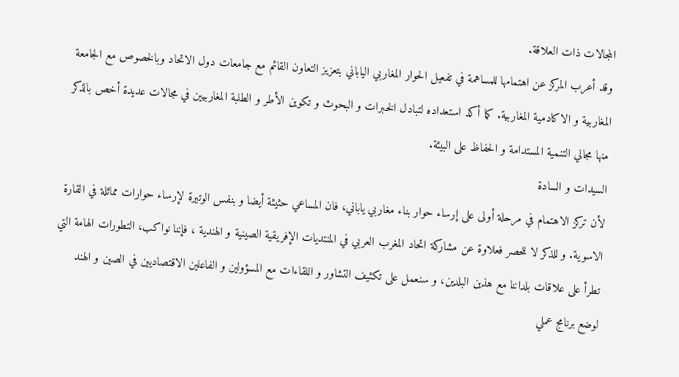المجالات ذات العلاقة.
وقد أعرب المركز عن اهتمامها للمساهمة في تفعيل الحوار المغاربي الياباني بتعزيز التعاون القائم مع جامعات دول الاتحاد وبالخصوص مع الجامعة المغاربية و الاكادمية المغاربية. كما أكد استعداده لتبادل الخبرات و البحوث و تكوين الأطر و الطلبة المغاربيين في مجالات عديدة أخص بالذكر منها مجالي التنمية المستدامة و الحفاظ على البيئة.
السيدات و السادة
لأن تركز الاهتمام في مرحلة أولى على إرساء حوار بناء مغاربي ياباني، فان المساعي حثيثة أيضا و بنفس الوتيرة لإرساء حوارات مماثلة في القارة الاسوية. و للذكر لا للحصر فعلاوة عن مشاركة اتحاد المغرب العربي في المنتديات الإفريقية الصينية و الهندية ، فإننا نواكب، التطورات الهامة التي تطرأ على علاقات بلداننا مع هذين البلدين، و سنعمل على تكثيف التشاور و اللقاءات مع المسؤولين و الفاعلين الاقتصاديين في الصين و الهند لوضع برنامج عملي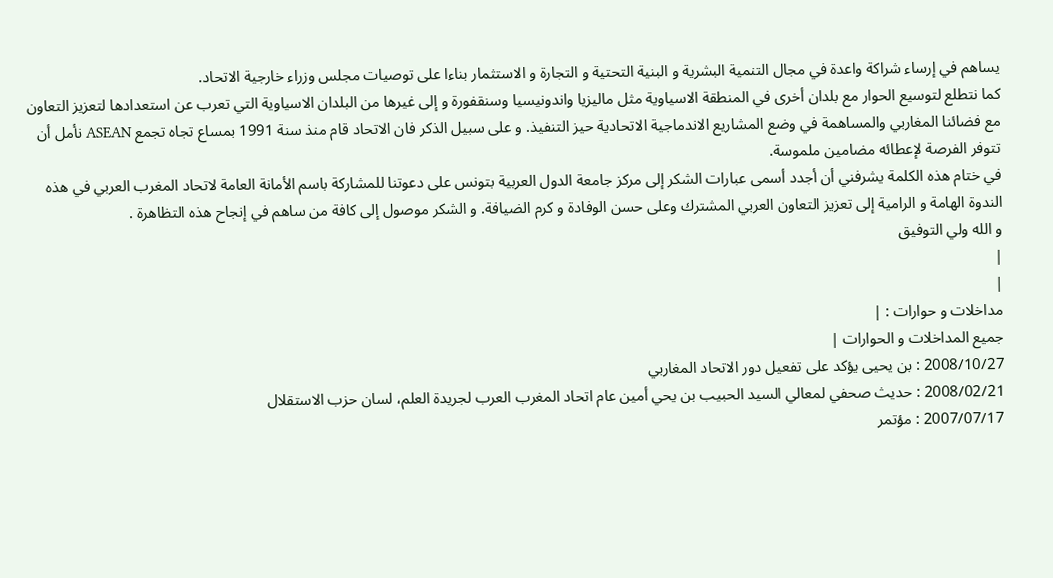يساهم في إرساء شراكة واعدة في مجال التنمية البشرية و البنية التحتية و التجارة و الاستثمار بناءا على توصيات مجلس وزراء خارجية الاتحاد.
كما نتطلع لتوسيع الحوار مع بلدان أخرى في المنطقة الاسياوية مثل ماليزيا واندونيسيا وسنقفورة و إلى غيرها من البلدان الاسياوية التي تعرب عن استعدادها لتعزيز التعاون مع فضائنا المغاربي والمساهمة في وضع المشاريع الاندماجية الاتحادية حيز التنفيذ. و على سبيل الذكر فان الاتحاد قام منذ سنة 1991 بمساع تجاه تجمع ASEAN نأمل أن تتوفر الفرصة لإعطائه مضامين ملموسة.
في ختام هذه الكلمة يشرفني أن أجدد أسمى عبارات الشكر إلى مركز جامعة الدول العربية بتونس على دعوتنا للمشاركة باسم الأمانة العامة لاتحاد المغرب العربي في هذه الندوة الهامة و الرامية إلى تعزيز التعاون العربي المشترك وعلى حسن الوفادة و كرم الضيافة. و الشكر موصول إلى كافة من ساهم في إنجاح هذه التظاهرة .
و الله ولي التوفيق
|
|
مداخلات و حوارات : |
جميع المداخلات و الحوارات |
2008/10/27 : بن يحيى يؤكد على تفعيل دور الاتحاد المغاربي
2008/02/21 : حديث صحفي لمعالي السيد الحبيب بن يحي أمين عام اتحاد المغرب العرب لجريدة العلم، لسان حزب الاستقلال
2007/07/17 : مؤتمر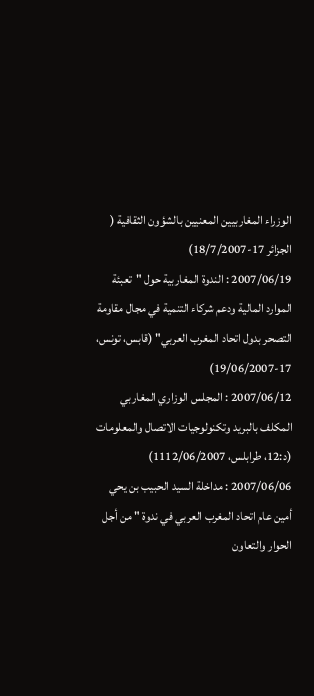الوزراء المغاربيين المعنيين بالشؤون الثقافية ( الجزائر 17-18/7/2007)
2007/06/19 : الندوة المغاربية حول "تعبئة الموارد المالية ودعم شركاء التنمية في مجال مقاومة التصحر بدول اتحاد المغرب العربي" (قابس، تونس، 17-19/06/2007)
2007/06/12 : المجلس الوزاري المغاربي المكلف بالبريد وتكنولوجيات الاتصال والمعلومات (د:12، طرابلس، 1112/06/2007)
2007/06/06 : مداخلة السيد الحبيب بن يحي أمين عام اتحاد المغرب العربي في ندوة " من أجل الحوار والتعاون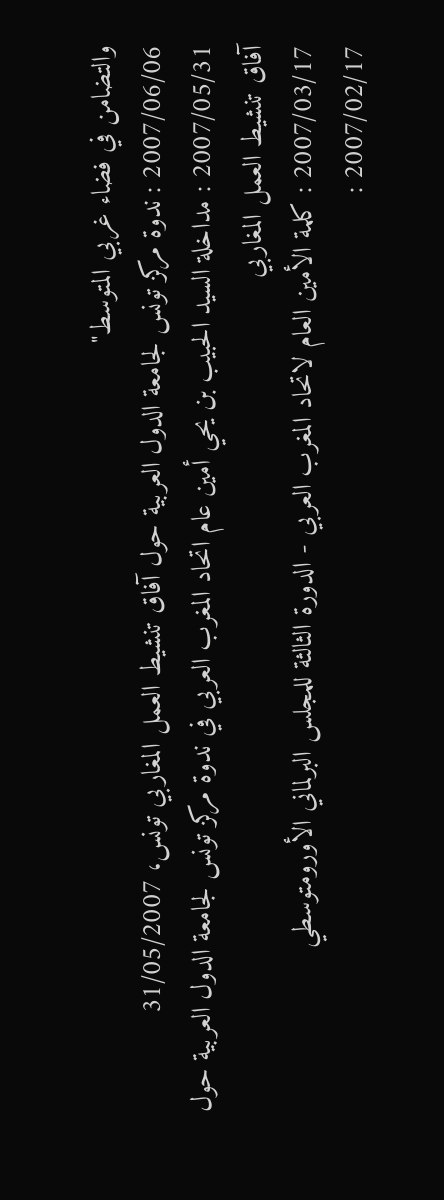والتضامن في فضاء غربي المتوسط"
2007/06/06 : ندوة مركز تونس لجامعة الدول العربية حول آفاق تنشيط العمل المغاربي تونس، 31/05/2007
2007/05/31 : مداخلة السيد الحبيب بن يحي أمين عام اتحاد المغرب العربي في ندوة مركز تونس لجامعة الدول العربية حول آفاق تنشيط العمل المغاربي
2007/03/17 : كلمة الأمين العام لاتحاد المغرب العربي - الدورة الثالثة للمجلس البرلماني الأورومتوسطي
2007/02/17 :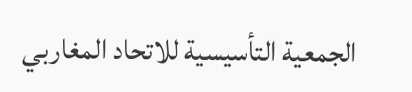الجمعية التأسيسية للاتحاد المغاربي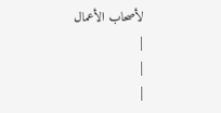لأصحاب الأعمال
|
|
|